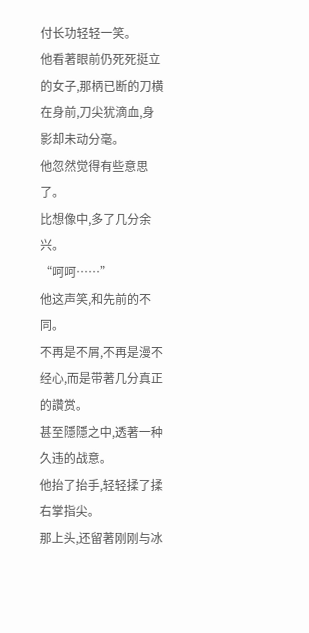付长功轻轻一笑。
他看著眼前仍死死挺立的女子,那柄已断的刀横在身前,刀尖犹滴血,身影却未动分毫。
他忽然觉得有些意思了。
比想像中,多了几分余兴。
“呵呵……”
他这声笑,和先前的不同。
不再是不屑,不再是漫不经心,而是带著几分真正的讚赏。
甚至隱隱之中,透著一种久违的战意。
他抬了抬手,轻轻揉了揉右掌指尖。
那上头,还留著刚刚与冰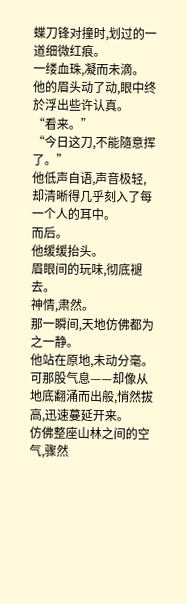蝶刀锋对撞时,划过的一道细微红痕。
一缕血珠,凝而未滴。
他的眉头动了动,眼中终於浮出些许认真。
“看来。”
“今日这刀,不能隨意挥了。”
他低声自语,声音极轻,却清晰得几乎刻入了每一个人的耳中。
而后。
他缓缓抬头。
眉眼间的玩味,彻底褪去。
神情,肃然。
那一瞬间,天地仿佛都为之一静。
他站在原地,未动分毫。
可那股气息——却像从地底翻涌而出般,悄然拔高,迅速蔓延开来。
仿佛整座山林之间的空气,骤然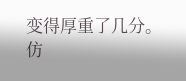变得厚重了几分。
仿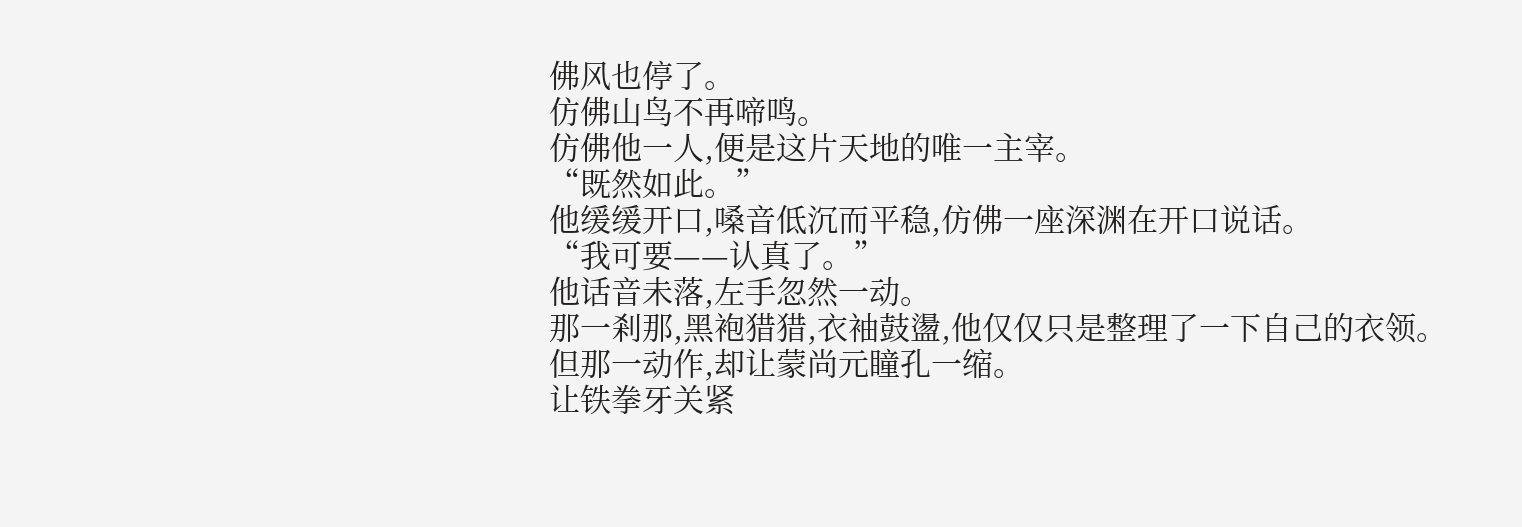佛风也停了。
仿佛山鸟不再啼鸣。
仿佛他一人,便是这片天地的唯一主宰。
“既然如此。”
他缓缓开口,嗓音低沉而平稳,仿佛一座深渊在开口说话。
“我可要——认真了。”
他话音未落,左手忽然一动。
那一剎那,黑袍猎猎,衣袖鼓盪,他仅仅只是整理了一下自己的衣领。
但那一动作,却让蒙尚元瞳孔一缩。
让铁拳牙关紧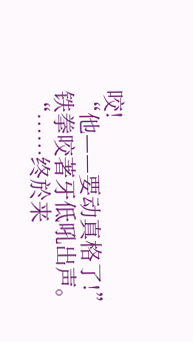咬!
“他——要动真格了!”
铁拳咬著牙低吼出声。
“……终於来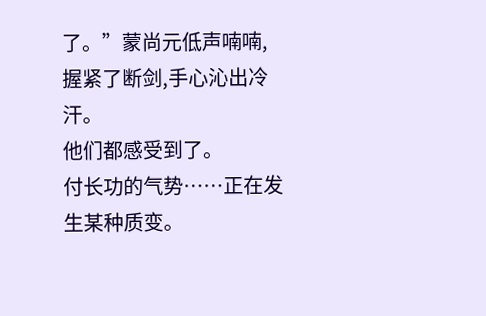了。”蒙尚元低声喃喃,握紧了断剑,手心沁出冷汗。
他们都感受到了。
付长功的气势……正在发生某种质变。